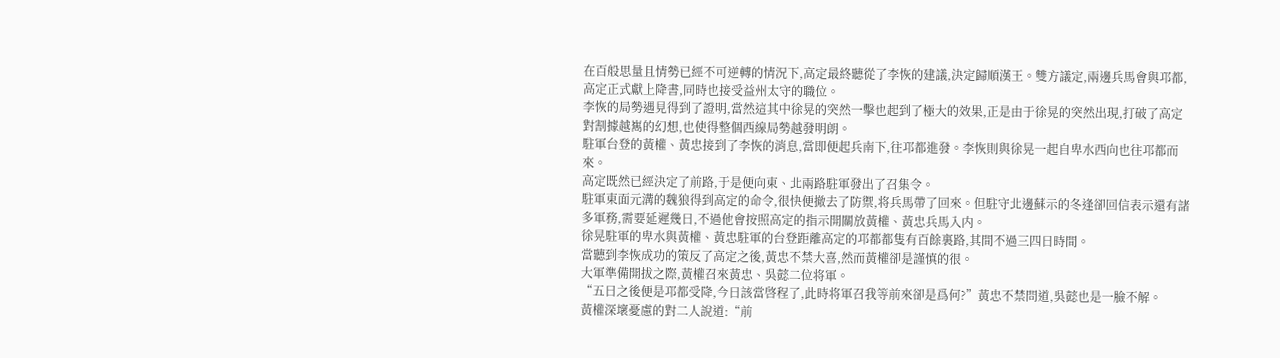在百般思量且情勢已經不可逆轉的情況下,高定最終聽從了李恢的建議,決定歸順漢王。雙方議定,兩邊兵馬會與邛都,高定正式獻上降書,同時也接受益州太守的職位。
李恢的局勢遇見得到了證明,當然這其中徐晃的突然一擊也起到了極大的效果,正是由于徐晃的突然出現,打破了高定對割據越嶲的幻想,也使得整個西線局勢越發明朗。
駐軍台登的黃權、黃忠接到了李恢的消息,當即便起兵南下,往邛都進發。李恢則與徐晃一起自卑水西向也往邛都而來。
高定既然已經決定了前路,于是便向東、北兩路駐軍發出了召集令。
駐軍東面元溝的魏狼得到高定的命令,很快便撤去了防禦,将兵馬帶了回來。但駐守北邊蘇示的冬逢卻回信表示還有諸多軍務,需要延遲幾日,不過他會按照高定的指示開關放黃權、黃忠兵馬入内。
徐晃駐軍的卑水與黃權、黃忠駐軍的台登距離高定的邛都都隻有百餘裏路,其間不過三四日時間。
當聽到李恢成功的策反了高定之後,黃忠不禁大喜,然而黃權卻是謹慎的很。
大軍準備開拔之際,黃權召來黃忠、吳懿二位将軍。
“五日之後便是邛都受降,今日該當啓程了,此時将軍召我等前來卻是爲何?”黃忠不禁問道,吳懿也是一臉不解。
黃權深壞憂慮的對二人說道:“前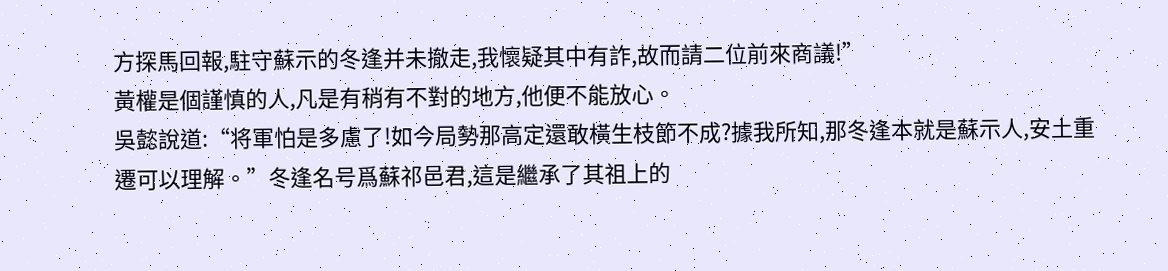方探馬回報,駐守蘇示的冬逢并未撤走,我懷疑其中有詐,故而請二位前來商議!”
黃權是個謹慎的人,凡是有稍有不對的地方,他便不能放心。
吳懿說道:“将軍怕是多慮了!如今局勢那高定還敢橫生枝節不成?據我所知,那冬逢本就是蘇示人,安土重遷可以理解。”冬逢名号爲蘇祁邑君,這是繼承了其祖上的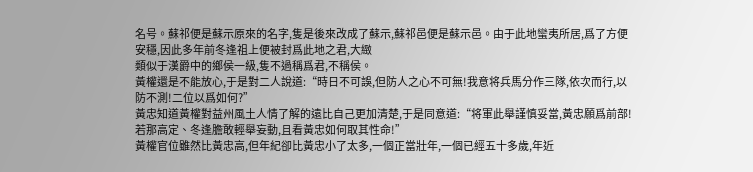名号。蘇祁便是蘇示原來的名字,隻是後來改成了蘇示,蘇祁邑便是蘇示邑。由于此地蠻夷所居,爲了方便安穩,因此多年前冬逢祖上便被封爲此地之君,大緻
類似于漢爵中的鄉侯一級,隻不過稱爲君,不稱侯。
黃權還是不能放心,于是對二人說道:“時日不可誤,但防人之心不可無!我意将兵馬分作三隊,依次而行,以防不測!二位以爲如何?”
黃忠知道黃權對益州風土人情了解的遠比自己更加清楚,于是同意道:“将軍此舉謹慎妥當,黃忠願爲前部!若那高定、冬逢膽敢輕舉妄動,且看黃忠如何取其性命!”
黃權官位雖然比黃忠高,但年紀卻比黃忠小了太多,一個正當壯年,一個已經五十多歲,年近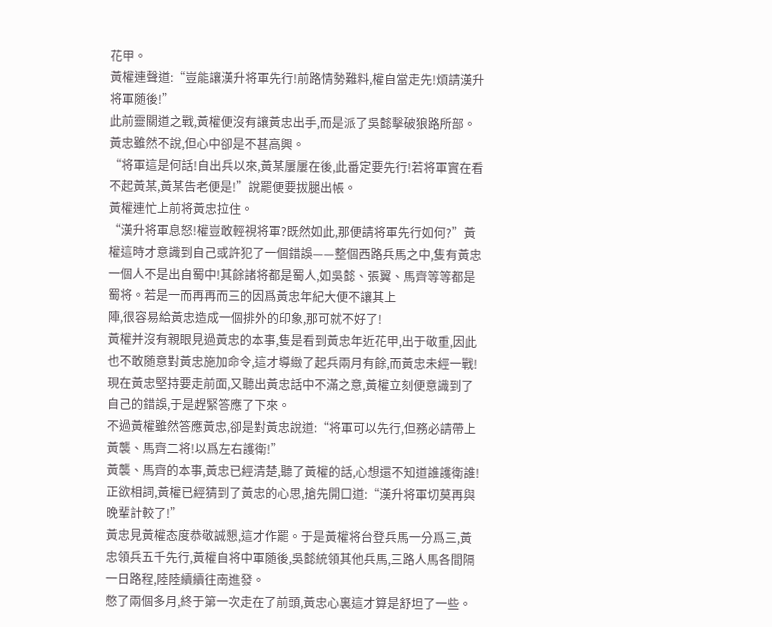花甲。
黃權連聲道:“豈能讓漢升将軍先行!前路情勢難料,權自當走先!煩請漢升将軍随後!”
此前靈關道之戰,黃權便沒有讓黃忠出手,而是派了吳懿擊破狼路所部。黃忠雖然不說,但心中卻是不甚高興。
“将軍這是何話!自出兵以來,黃某屢屢在後,此番定要先行!若将軍實在看不起黃某,黃某告老便是!”說罷便要拔腿出帳。
黃權連忙上前将黃忠拉住。
“漢升将軍息怒!權豈敢輕視将軍?既然如此,那便請将軍先行如何?”黃權這時才意識到自己或許犯了一個錯誤——整個西路兵馬之中,隻有黃忠一個人不是出自蜀中!其餘諸将都是蜀人,如吳懿、張翼、馬齊等等都是蜀将。若是一而再再而三的因爲黃忠年紀大便不讓其上
陣,很容易給黃忠造成一個排外的印象,那可就不好了!
黃權并沒有親眼見過黃忠的本事,隻是看到黃忠年近花甲,出于敬重,因此也不敢随意對黃忠施加命令,這才導緻了起兵兩月有餘,而黃忠未經一戰!
現在黃忠堅持要走前面,又聽出黃忠話中不滿之意,黃權立刻便意識到了自己的錯誤,于是趕緊答應了下來。
不過黃權雖然答應黃忠,卻是對黃忠說道:“将軍可以先行,但務必請帶上黃襲、馬齊二将!以爲左右護衛!”
黃襲、馬齊的本事,黃忠已經清楚,聽了黃權的話,心想還不知道誰護衛誰!正欲相詞,黃權已經猜到了黃忠的心思,搶先開口道:“漢升将軍切莫再與晚輩計較了!”
黃忠見黃權态度恭敬誠懇,這才作罷。于是黃權将台登兵馬一分爲三,黃忠領兵五千先行,黃權自将中軍随後,吳懿統領其他兵馬,三路人馬各間隔一日路程,陸陸續續往南進發。
憋了兩個多月,終于第一次走在了前頭,黃忠心裏這才算是舒坦了一些。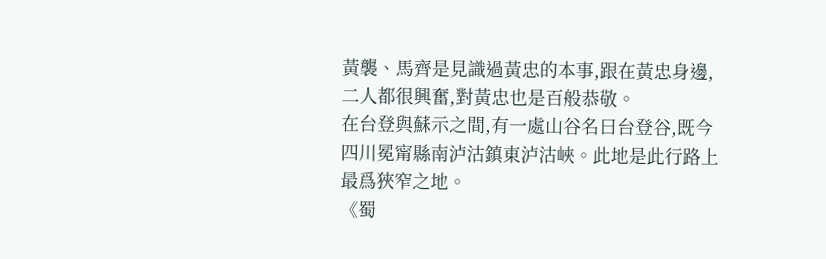黃襲、馬齊是見識過黃忠的本事,跟在黃忠身邊,二人都很興奮,對黃忠也是百般恭敬。
在台登與蘇示之間,有一處山谷名曰台登谷,既今四川冕甯縣南泸沽鎮東泸沽峽。此地是此行路上最爲狹窄之地。
《蜀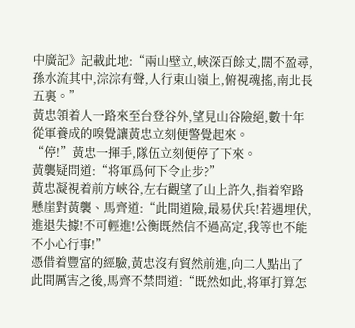中廣記》記載此地:“兩山壁立,峽深百餘丈,闊不盈尋,孫水流其中,淙淙有聲,人行東山嶺上,俯視魂搖,南北長五裏。”
黃忠領着人一路來至台登谷外,望見山谷險絕,數十年從軍養成的嗅覺讓黃忠立刻便警覺起來。
“停!”黃忠一揮手,隊伍立刻便停了下來。
黃襲疑問道:“将軍爲何下令止步?”
黃忠凝視着前方峽谷,左右觀望了山上許久,指着窄路懸崖對黃襲、馬齊道:“此間道險,最易伏兵!若遇埋伏,進退失據!不可輕進!公衡既然信不過高定,我等也不能不小心行事!”
憑借着豐富的經驗,黃忠沒有貿然前進,向二人點出了此間厲害之後,馬齊不禁問道:“既然如此,将軍打算怎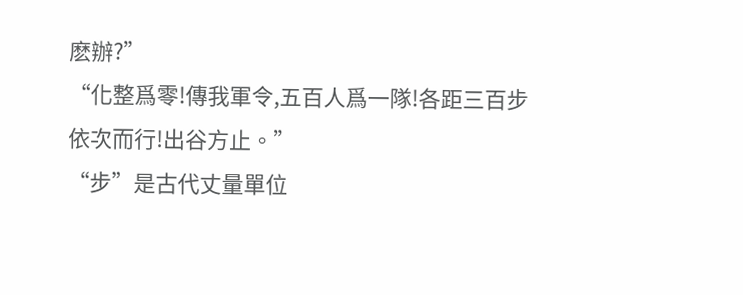麽辦?”
“化整爲零!傳我軍令,五百人爲一隊!各距三百步依次而行!出谷方止。”
“步”是古代丈量單位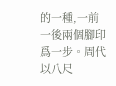的一種,一前一後兩個腳印爲一步。周代以八尺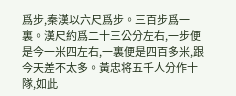爲步,秦漢以六尺爲步。三百步爲一裏。漢尺約爲二十三公分左右,一步便是今一米四左右,一裏便是四百多米,跟今天差不太多。黃忠将五千人分作十隊,如此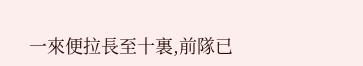一來便拉長至十裏,前隊已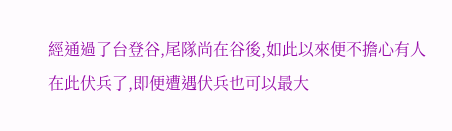經通過了台登谷,尾隊尚在谷後,如此以來便不擔心有人在此伏兵了,即便遭遇伏兵也可以最大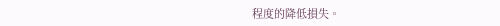程度的降低損失。